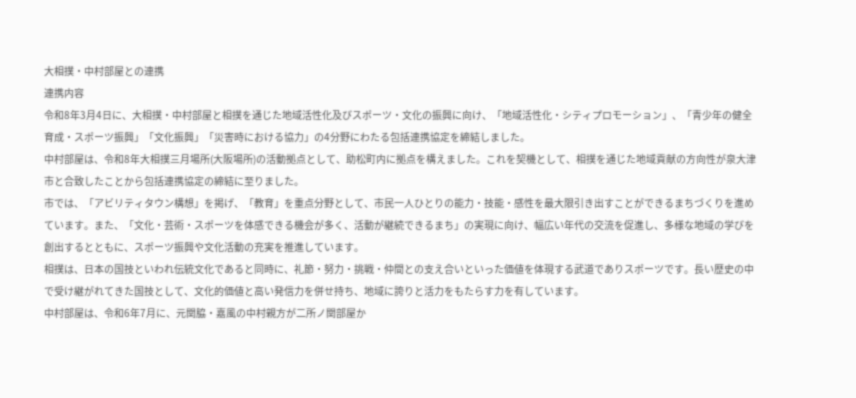大相撲・中村部屋との連携
連携内容
令和8年3月4日に、大相撲・中村部屋と相撲を通じた地域活性化及びスポーツ・文化の振興に向け、「地域活性化・シティプロモーション」、「青少年の健全育成・スポーツ振興」「文化振興」「災害時における協力」の4分野にわたる包括連携協定を締結しました。
中村部屋は、令和8年大相撲三月場所(大阪場所)の活動拠点として、助松町内に拠点を構えました。これを契機として、相撲を通じた地域貢献の方向性が泉大津市と合致したことから包括連携協定の締結に至りました。
市では、「アビリティタウン構想」を掲げ、「教育」を重点分野として、市民一人ひとりの能力・技能・感性を最大限引き出すことができるまちづくりを進めています。また、「文化・芸術・スポーツを体感できる機会が多く、活動が継続できるまち」の実現に向け、幅広い年代の交流を促進し、多様な地域の学びを創出するとともに、スポーツ振興や文化活動の充実を推進しています。
相撲は、日本の国技といわれ伝統文化であると同時に、礼節・努力・挑戦・仲間との支え合いといった価値を体現する武道でありスポーツです。長い歴史の中で受け継がれてきた国技として、文化的価値と高い発信力を併せ持ち、地域に誇りと活力をもたらす力を有しています。
中村部屋は、令和6年7月に、元関脇・嘉風の中村親方が二所ノ関部屋か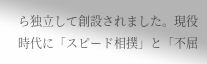ら独立して創設されました。現役時代に「スピード相撲」と「不屈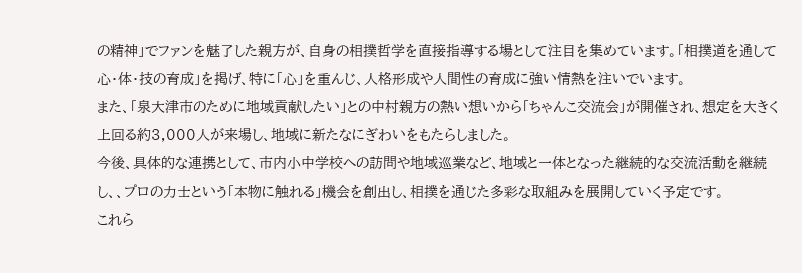の精神」でファンを魅了した親方が、自身の相撲哲学を直接指導する場として注目を集めています。「相撲道を通して心・体・技の育成」を掲げ、特に「心」を重んじ、人格形成や人間性の育成に強い情熱を注いでいます。
また、「泉大津市のために地域貢献したい」との中村親方の熱い想いから「ちゃんこ交流会」が開催され、想定を大きく上回る約3,000人が来場し、地域に新たなにぎわいをもたらしました。
今後、具体的な連携として、市内小中学校への訪問や地域巡業など、地域と一体となった継続的な交流活動を継続し、、プロの力士という「本物に触れる」機会を創出し、相撲を通じた多彩な取組みを展開していく予定です。
これら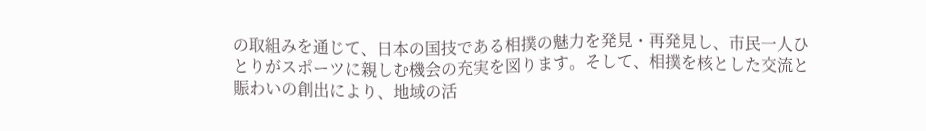の取組みを通じて、日本の国技である相撲の魅力を発見・再発見し、市民一人ひとりがスポーツに親しむ機会の充実を図ります。そして、相撲を核とした交流と賑わいの創出により、地域の活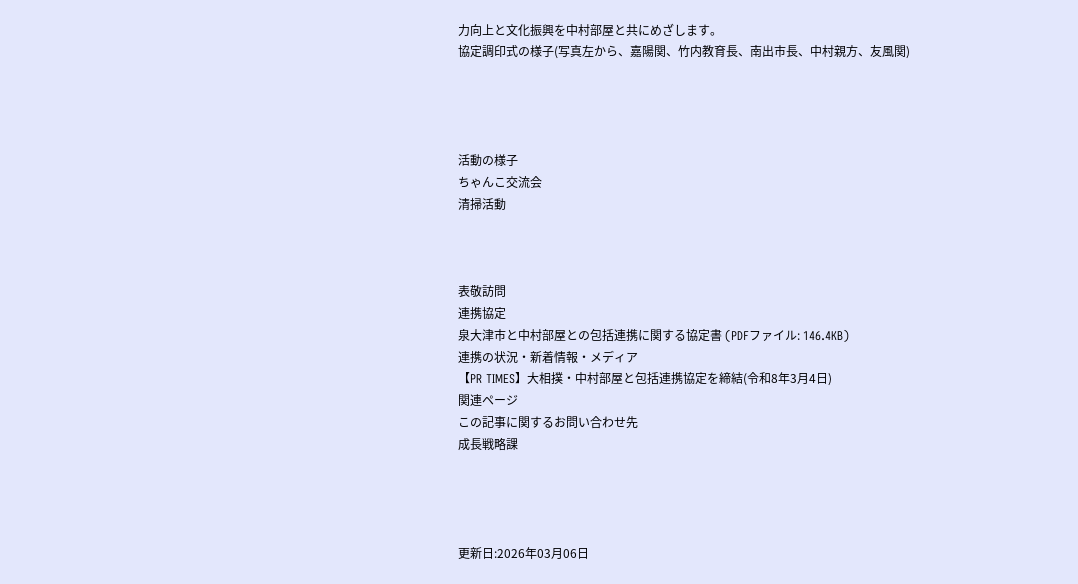力向上と文化振興を中村部屋と共にめざします。
協定調印式の様子(写真左から、嘉陽関、竹内教育長、南出市長、中村親方、友風関)




活動の様子
ちゃんこ交流会
清掃活動



表敬訪問
連携協定
泉大津市と中村部屋との包括連携に関する協定書 (PDFファイル: 146.4KB)
連携の状況・新着情報・メディア
【PR TIMES】大相撲・中村部屋と包括連携協定を締結(令和8年3月4日)
関連ページ
この記事に関するお問い合わせ先
成長戦略課




更新日:2026年03月06日